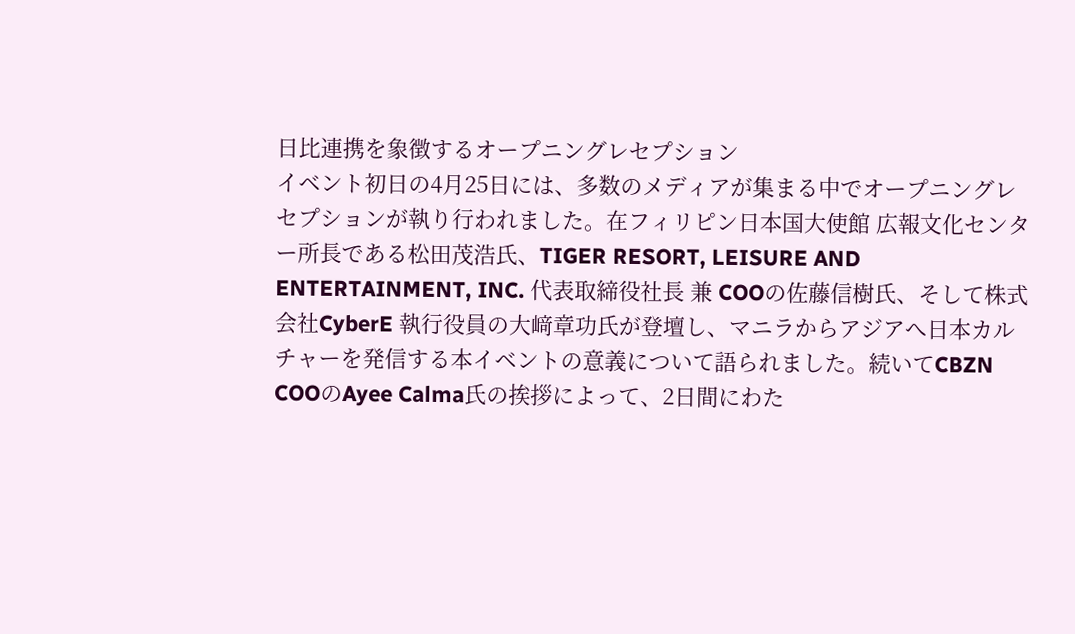日比連携を象徴するオープニングレセプション
イベント初日の4月25日には、多数のメディアが集まる中でオープニングレセプションが執り行われました。在フィリピン日本国大使館 広報文化センター所長である松田茂浩氏、TIGER RESORT, LEISURE AND ENTERTAINMENT, INC. 代表取締役社長 兼 COOの佐藤信樹氏、そして株式会社CyberE 執行役員の大﨑章功氏が登壇し、マニラからアジアへ日本カルチャーを発信する本イベントの意義について語られました。続いてCBZN COOのAyee Calma氏の挨拶によって、2日間にわた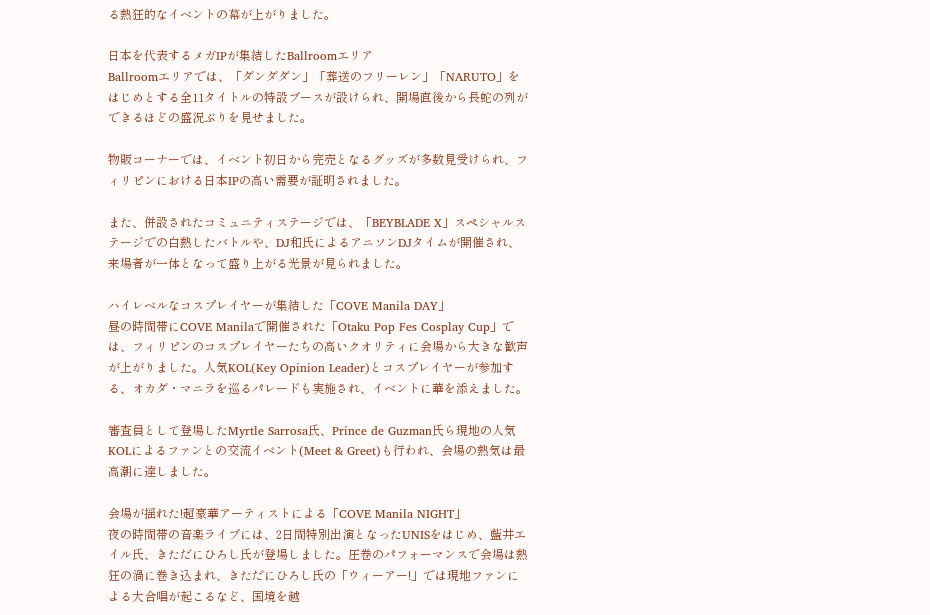る熱狂的なイベントの幕が上がりました。

日本を代表するメガIPが集結したBallroomエリア
Ballroomエリアでは、「ダンダダン」「葬送のフリーレン」「NARUTO」をはじめとする全11タイトルの特設ブースが設けられ、開場直後から長蛇の列ができるほどの盛況ぶりを見せました。

物販コーナーでは、イベント初日から完売となるグッズが多数見受けられ、フィリピンにおける日本IPの高い需要が証明されました。

また、併設されたコミュニティステージでは、「BEYBLADE X」スペシャルステージでの白熱したバトルや、DJ和氏によるアニソンDJタイムが開催され、来場者が一体となって盛り上がる光景が見られました。

ハイレベルなコスプレイヤーが集結した「COVE Manila DAY」
昼の時間帯にCOVE Manilaで開催された「Otaku Pop Fes Cosplay Cup」では、フィリピンのコスプレイヤーたちの高いクオリティに会場から大きな歓声が上がりました。人気KOL(Key Opinion Leader)とコスプレイヤーが参加する、オカダ・マニラを巡るパレードも実施され、イベントに華を添えました。

審査員として登場したMyrtle Sarrosa氏、Prince de Guzman氏ら現地の人気KOLによるファンとの交流イベント(Meet & Greet)も行われ、会場の熱気は最高潮に達しました。

会場が揺れた!超豪華アーティストによる「COVE Manila NIGHT」
夜の時間帯の音楽ライブには、2日間特別出演となったUNISをはじめ、藍井エイル氏、きただにひろし氏が登場しました。圧巻のパフォーマンスで会場は熱狂の渦に巻き込まれ、きただにひろし氏の「ウィーアー!」では現地ファンによる大合唱が起こるなど、国境を越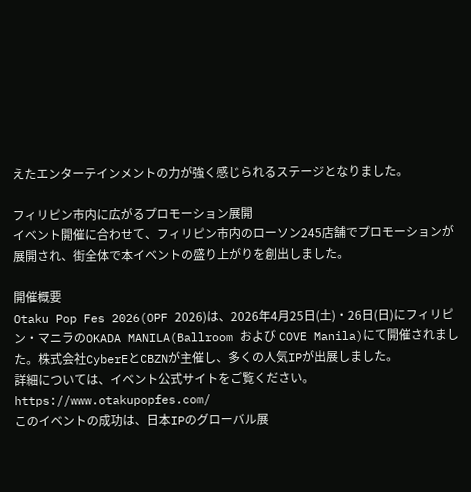えたエンターテインメントの力が強く感じられるステージとなりました。

フィリピン市内に広がるプロモーション展開
イベント開催に合わせて、フィリピン市内のローソン245店舗でプロモーションが展開され、街全体で本イベントの盛り上がりを創出しました。

開催概要
Otaku Pop Fes 2026(OPF 2026)は、2026年4月25日(土)・26日(日)にフィリピン・マニラのOKADA MANILA(Ballroom および COVE Manila)にて開催されました。株式会社CyberEとCBZNが主催し、多くの人気IPが出展しました。
詳細については、イベント公式サイトをご覧ください。
https://www.otakupopfes.com/
このイベントの成功は、日本IPのグローバル展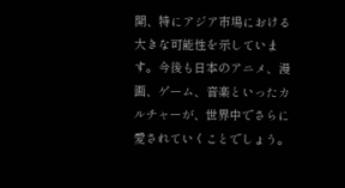開、特にアジア市場における大きな可能性を示しています。今後も日本のアニメ、漫画、ゲーム、音楽といったカルチャーが、世界中でさらに愛されていくことでしょう。